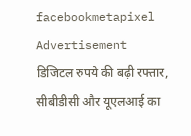facebookmetapixel
Advertisement
डिजिटल रुपये की बढ़ी रफ्तार, सीबीडीसी और यूएलआई का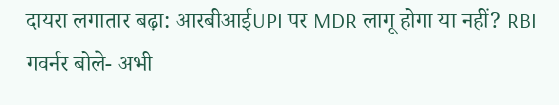दायरा लगातार बढ़ा: आरबीआईUPI पर MDR लागू होगा या नहीं? RBI गवर्नर बोले- अभी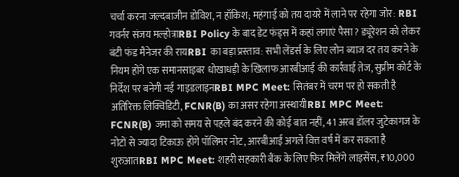चर्चा करना जल्दबाजीन डोविश, न हॉकिश; महंगाई को तय दायरे में लाने पर रहेगा जोर: RBI गवर्नर संजय मल्होत्राRBI Policy के बाद डेट फंड्स में कहां लगाएं पैसा? ड्यूरेशन को लेकर बंटी फंड मैनेजर की रायRBI का बड़ा प्रस्ताव: सभी लेंडर्स के लिए लोन ब्याज दर तय करने के नियम होंगे एक समानसाइबर धोखाधड़ी के खिलाफ आरबीआई की कार्रवाई तेज, सुप्रीम कोर्ट के निर्देश पर बनेगी नई गाइडलाइनRBI MPC Meet: सितंबर में चरम पर हो सकती है अतिरिक्त लिक्विडिटी, FCNR(B) का असर रहेगा अस्थायीRBI MPC Meet: FCNR(B) जमा को समय से पहले बंद करने की कोई बात नहीं, 41 अरब डॉलर जुटेकागज के नोटों से ज्यादा टिकाऊ होंगे पॉलिमर नोट, आरबीआई अगले वित्त वर्ष में कर सकता है शुरुआतRBI MPC Meet: शहरी सहकारी बैंक के लिए फिर मिलेंगे लाइसेंस, ₹10,000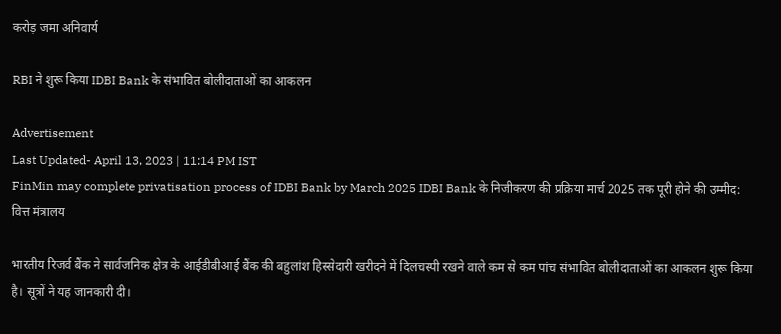करोड़ जमा अनिवार्य

RBI ने शुरू किया IDBI Bank के संभावित बोलीदाताओं का आकलन

Advertisement
Last Updated- April 13, 2023 | 11:14 PM IST
FinMin may complete privatisation process of IDBI Bank by March 2025 IDBI Bank के निजीकरण की प्रक्रिया मार्च 2025 तक पूरी होने की उम्मीद: वित्त मंत्रालय

भारतीय रिजर्व बैंक ने सार्वजनिक क्षेत्र के आईडीबीआई बैंक की बहुलांश हिस्सेदारी खरीदने में दिलचस्पी रखने वाले कम से कम पांच संभावित बोलीदाताओं का आकलन शुरू किया है। सूत्रों ने यह जानकारी दी।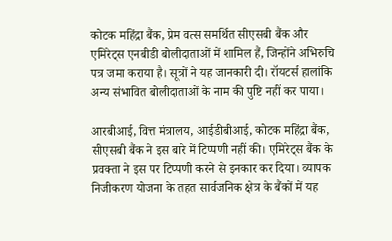कोटक महिंद्रा बैंक, प्रेम वत्स समर्थित सीएसबी बैंक और एमिरेट्स एनबीडी बोलीदाताओं में शामिल हैं, जिन्होंने अभिरुचि पत्र जमा कराया है। सूत्रों ने यह जानकारी दी। रॉयटर्स हालांकि अन्य संभावित बोलीदाताओं के नाम की पुष्टि नहीं कर पाया।

आरबीआई, वित्त मंत्रालय, आईडीबीआई, कोटक महिंद्रा बैंक, सीएसबी बैंक ने इस बारे में टिप्पणी नहीं की। एमिरेट्स बैंक के प्रवक्ता ने इस पर टिप्पणी करने से इनकार कर दिया। व्यापक निजीकरण योजना के तहत सार्वजनिक क्षेत्र के बैंकों में यह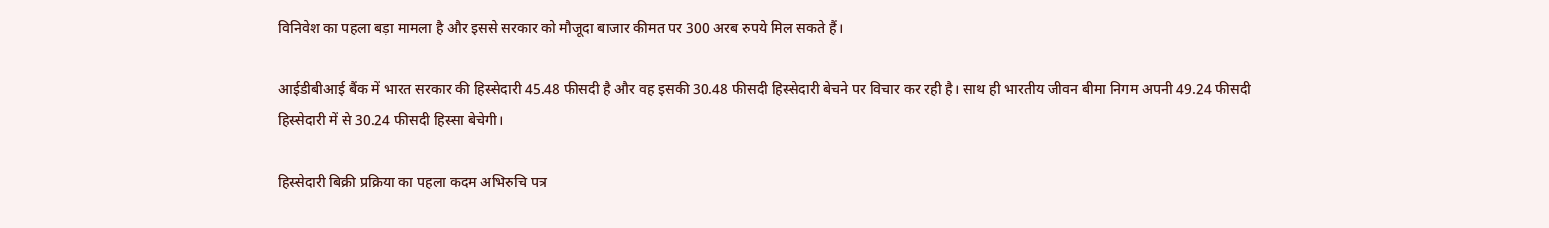विनिवेश का पहला बड़ा मामला है और इससे सरकार को मौजूदा बाजार कीमत पर 300 अरब रुपये मिल सकते हैं।

आईडीबीआई बैंक में भारत सरकार की हिस्सेदारी 45.48 फीसदी है और वह इसकी 30.48 फीसदी हिस्सेदारी बेचने पर विचार कर रही है। साथ ही भारतीय जीवन बीमा निगम अपनी 49.24 फीसदी हिस्सेदारी में से 30.24 फीसदी हिस्सा बेचेगी।

हिस्सेदारी बिक्री प्रक्रिया का पहला कदम अभिरुचि पत्र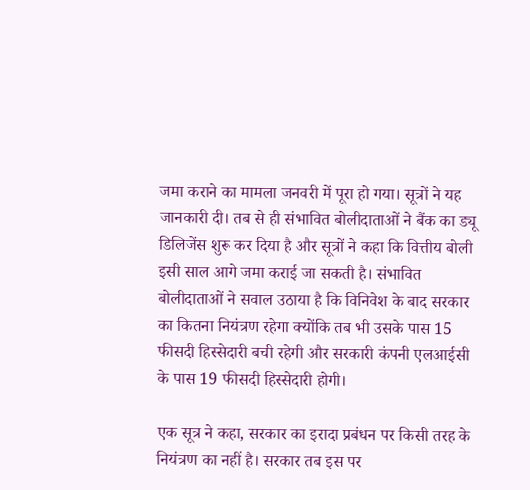जमा कराने का मामला जनवरी में पूरा हो गया। सूत्रों ने यह जानकारी दी। तब से ही संभावित बोलीदाताओं ने बैंक का ड्यू डिलिजेंस शुरू कर दिया है और सूत्रों ने कहा कि वित्तीय बोली इसी साल आगे जमा कराई जा सकती है। संभावित बोलीदाताओं ने सवाल उठाया है कि विनिवेश के बाद सरकार का कितना नियंत्रण रहेगा क्योंकि तब भी उसके पास 15 फीसदी हिस्सेदारी बची रहेगी और सरकारी कंपनी एलआईसी के पास 19 फीसदी हिस्सेदारी होगी।

एक सूत्र ने कहा, सरकार का इरादा प्रबंधन पर किसी तरह के नियंत्रण का नहीं है। सरकार तब इस पर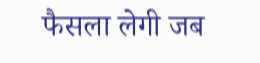फैसला लेगी जब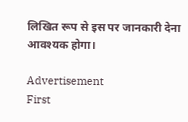लिखित रूप से इस पर जानकारी देना आवश्यक होगा।

Advertisement
First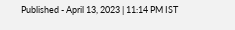Published - April 13, 2023 | 11:14 PM IST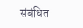संबंधित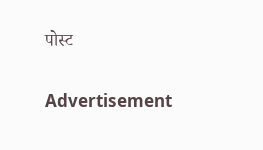पोस्ट

Advertisement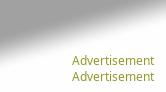Advertisement
Advertisement